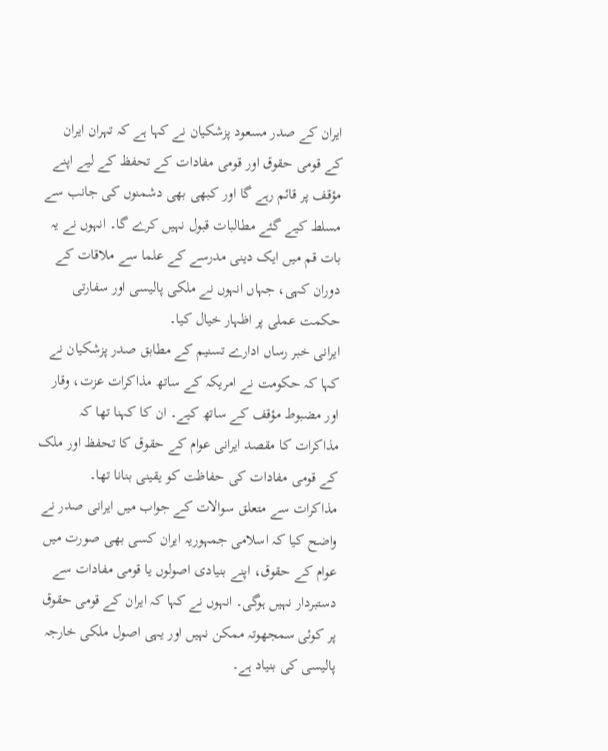ایران کے صدر مسعود پزشکیان نے کہا ہے کہ تہران ایران کے قومی حقوق اور قومی مفادات کے تحفظ کے لیے اپنے مؤقف پر قائم رہے گا اور کبھی بھی دشمنوں کی جانب سے مسلط کیے گئے مطالبات قبول نہیں کرے گا۔ انہوں نے یہ بات قم میں ایک دینی مدرسے کے علما سے ملاقات کے دوران کہی، جہاں انہوں نے ملکی پالیسی اور سفارتی حکمت عملی پر اظہار خیال کیا۔
ایرانی خبر رساں ادارے تسنیم کے مطابق صدر پزشکیان نے کہا کہ حکومت نے امریکہ کے ساتھ مذاکرات عزت، وقار اور مضبوط مؤقف کے ساتھ کیے۔ ان کا کہنا تھا کہ مذاکرات کا مقصد ایرانی عوام کے حقوق کا تحفظ اور ملک کے قومی مفادات کی حفاظت کو یقینی بنانا تھا۔
مذاکرات سے متعلق سوالات کے جواب میں ایرانی صدر نے واضح کیا کہ اسلامی جمہوریہ ایران کسی بھی صورت میں عوام کے حقوق، اپنے بنیادی اصولوں یا قومی مفادات سے دستبردار نہیں ہوگی۔ انہوں نے کہا کہ ایران کے قومی حقوق پر کوئی سمجھوتہ ممکن نہیں اور یہی اصول ملکی خارجہ پالیسی کی بنیاد ہے۔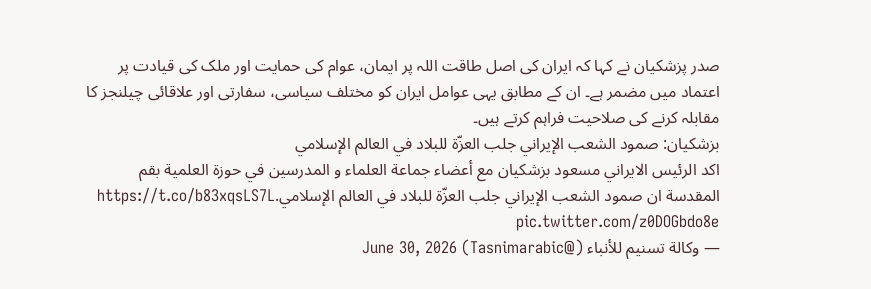صدر پزشکیان نے کہا کہ ایران کی اصل طاقت اللہ پر ایمان، عوام کی حمایت اور ملک کی قیادت پر اعتماد میں مضمر ہے۔ ان کے مطابق یہی عوامل ایران کو مختلف سیاسی، سفارتی اور علاقائی چیلنجز کا مقابلہ کرنے کی صلاحیت فراہم کرتے ہیں۔
بزشكيان: صمود الشعب الإيراني جلب العزّة للبلاد في العالم الإسلامي
اكد الرئيس الايراني مسعود بزشكيان مع أعضاء جماعة العلماء و المدرسين في حوزة العلمية بقم المقدسة ان صمود الشعب الإيراني جلب العزّة للبلاد في العالم الإسلامي.https://t.co/b83xqsLS7L pic.twitter.com/z0DOGbdo8e
— وكالة تسنيم للأنباء (@Tasnimarabic) June 30, 2026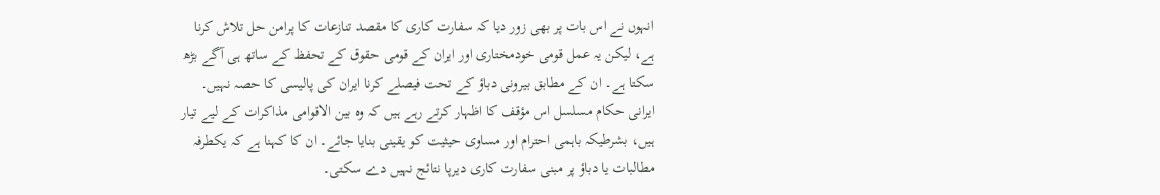انہوں نے اس بات پر بھی زور دیا کہ سفارت کاری کا مقصد تنازعات کا پرامن حل تلاش کرنا ہے، لیکن یہ عمل قومی خودمختاری اور ایران کے قومی حقوق کے تحفظ کے ساتھ ہی آگے بڑھ سکتا ہے۔ ان کے مطابق بیرونی دباؤ کے تحت فیصلے کرنا ایران کی پالیسی کا حصہ نہیں۔
ایرانی حکام مسلسل اس مؤقف کا اظہار کرتے رہے ہیں کہ وہ بین الاقوامی مذاکرات کے لیے تیار ہیں، بشرطیکہ باہمی احترام اور مساوی حیثیت کو یقینی بنایا جائے۔ ان کا کہنا ہے کہ یکطرفہ مطالبات یا دباؤ پر مبنی سفارت کاری دیرپا نتائج نہیں دے سکتی۔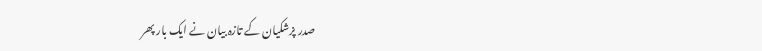صدر پزشکیان کے تازہ بیان نے ایک بار پھر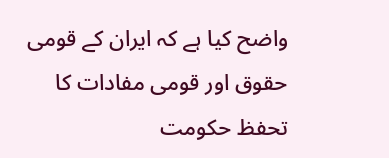واضح کیا ہے کہ ایران کے قومی حقوق اور قومی مفادات کا تحفظ حکومت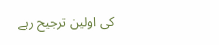کی اولین ترجیح رہے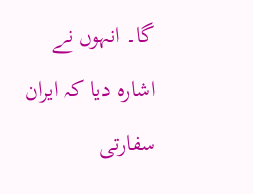گا۔ انہوں نے اشارہ دیا کہ ایران سفارتی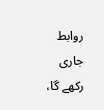روابط جاری رکھے گا،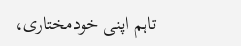تاہم اپنی خودمختاری،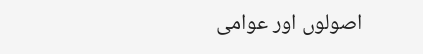اصولوں اور عوامی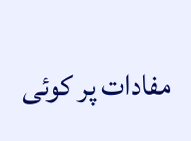مفادات پر کوئی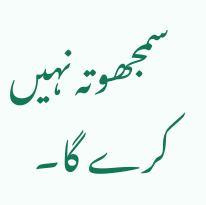سمجھوتہ نہیں کرے گا۔